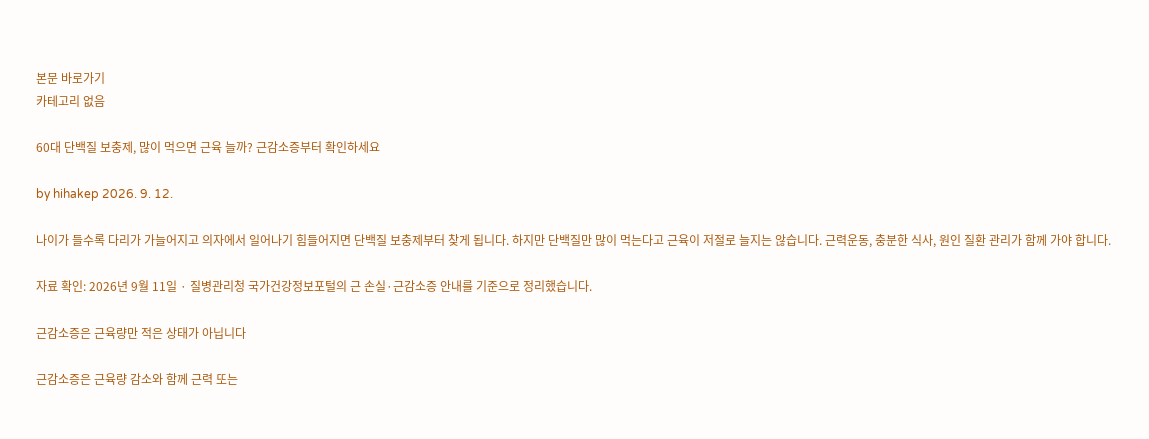본문 바로가기
카테고리 없음

60대 단백질 보충제, 많이 먹으면 근육 늘까? 근감소증부터 확인하세요

by hihakep 2026. 9. 12.

나이가 들수록 다리가 가늘어지고 의자에서 일어나기 힘들어지면 단백질 보충제부터 찾게 됩니다. 하지만 단백질만 많이 먹는다고 근육이 저절로 늘지는 않습니다. 근력운동, 충분한 식사, 원인 질환 관리가 함께 가야 합니다.

자료 확인: 2026년 9월 11일 · 질병관리청 국가건강정보포털의 근 손실·근감소증 안내를 기준으로 정리했습니다.

근감소증은 근육량만 적은 상태가 아닙니다

근감소증은 근육량 감소와 함께 근력 또는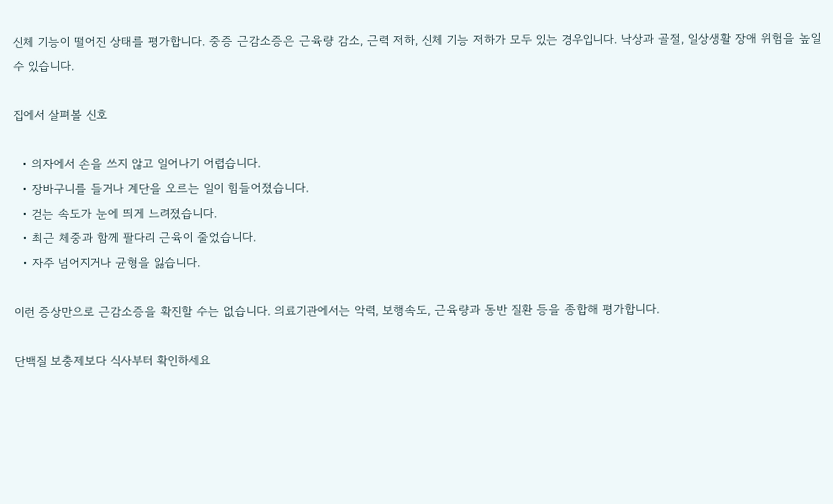신체 기능이 떨어진 상태를 평가합니다. 중증 근감소증은 근육량 감소, 근력 저하, 신체 기능 저하가 모두 있는 경우입니다. 낙상과 골절, 일상생활 장애 위험을 높일 수 있습니다.

집에서 살펴볼 신호

  • 의자에서 손을 쓰지 않고 일어나기 어렵습니다.
  • 장바구니를 들거나 계단을 오르는 일이 힘들어졌습니다.
  • 걷는 속도가 눈에 띄게 느려졌습니다.
  • 최근 체중과 함께 팔다리 근육이 줄었습니다.
  • 자주 넘어지거나 균형을 잃습니다.

이런 증상만으로 근감소증을 확진할 수는 없습니다. 의료기관에서는 악력, 보행속도, 근육량과 동반 질환 등을 종합해 평가합니다.

단백질 보충제보다 식사부터 확인하세요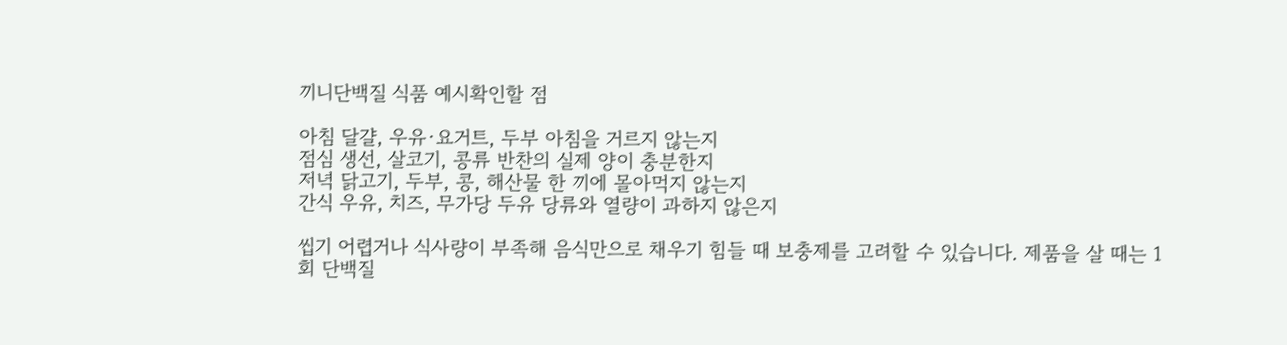끼니단백질 식품 예시확인할 점

아침 달걀, 우유·요거트, 두부 아침을 거르지 않는지
점심 생선, 살코기, 콩류 반찬의 실제 양이 충분한지
저녁 닭고기, 두부, 콩, 해산물 한 끼에 몰아먹지 않는지
간식 우유, 치즈, 무가당 두유 당류와 열량이 과하지 않은지

씹기 어렵거나 식사량이 부족해 음식만으로 채우기 힘들 때 보충제를 고려할 수 있습니다. 제품을 살 때는 1회 단백질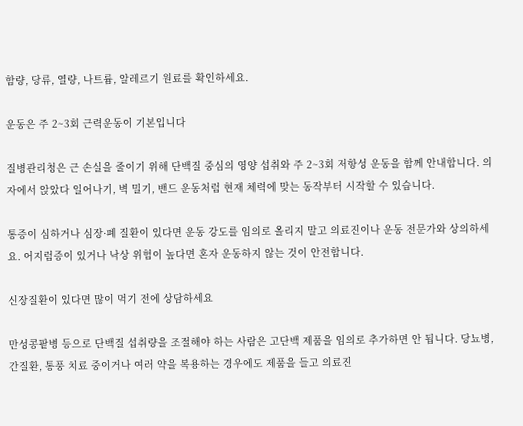함량, 당류, 열량, 나트륨, 알레르기 원료를 확인하세요.

운동은 주 2~3회 근력운동이 기본입니다

질병관리청은 근 손실을 줄이기 위해 단백질 중심의 영양 섭취와 주 2~3회 저항성 운동을 함께 안내합니다. 의자에서 앉았다 일어나기, 벽 밀기, 밴드 운동처럼 현재 체력에 맞는 동작부터 시작할 수 있습니다.

통증이 심하거나 심장·폐 질환이 있다면 운동 강도를 임의로 올리지 말고 의료진이나 운동 전문가와 상의하세요. 어지럼증이 있거나 낙상 위험이 높다면 혼자 운동하지 않는 것이 안전합니다.

신장질환이 있다면 많이 먹기 전에 상담하세요

만성콩팥병 등으로 단백질 섭취량을 조절해야 하는 사람은 고단백 제품을 임의로 추가하면 안 됩니다. 당뇨병, 간질환, 통풍 치료 중이거나 여러 약을 복용하는 경우에도 제품을 들고 의료진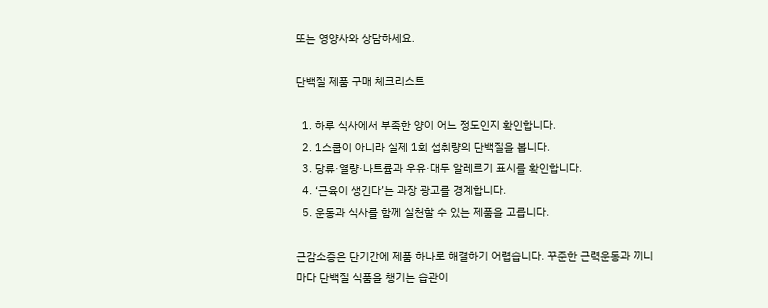또는 영양사와 상담하세요.

단백질 제품 구매 체크리스트

  1. 하루 식사에서 부족한 양이 어느 정도인지 확인합니다.
  2. 1스쿱이 아니라 실제 1회 섭취량의 단백질을 봅니다.
  3. 당류·열량·나트륨과 우유·대두 알레르기 표시를 확인합니다.
  4. ‘근육이 생긴다’는 과장 광고를 경계합니다.
  5. 운동과 식사를 함께 실천할 수 있는 제품을 고릅니다.

근감소증은 단기간에 제품 하나로 해결하기 어렵습니다. 꾸준한 근력운동과 끼니마다 단백질 식품을 챙기는 습관이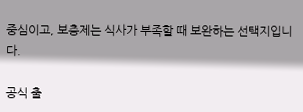중심이고, 보충제는 식사가 부족할 때 보완하는 선택지입니다.

공식 출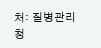처: 질병관리청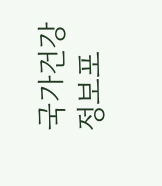국가건강정보포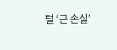털 ‘근 손실’